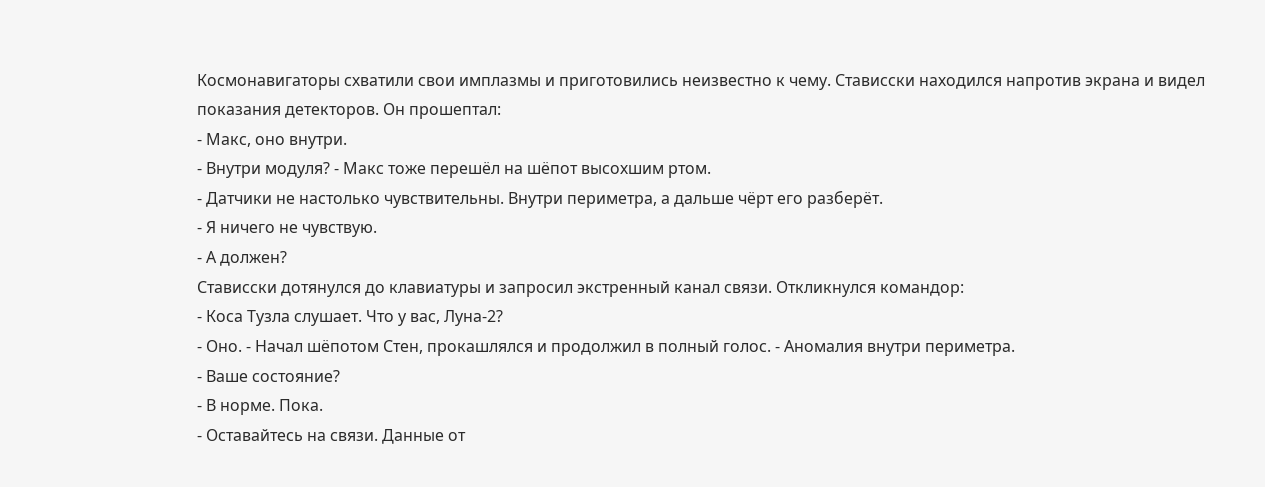Космонавигаторы схватили свои имплазмы и приготовились неизвестно к чему. Стависски находился напротив экрана и видел показания детекторов. Он прошептал:
- Макс, оно внутри.
- Внутри модуля? - Макс тоже перешёл на шёпот высохшим ртом.
- Датчики не настолько чувствительны. Внутри периметра, а дальше чёрт его разберёт.
- Я ничего не чувствую.
- А должен?
Стависски дотянулся до клавиатуры и запросил экстренный канал связи. Откликнулся командор:
- Коса Тузла слушает. Что у вас, Луна-2?
- Оно. - Начал шёпотом Стен, прокашлялся и продолжил в полный голос. - Аномалия внутри периметра.
- Ваше состояние?
- В норме. Пока.
- Оставайтесь на связи. Данные от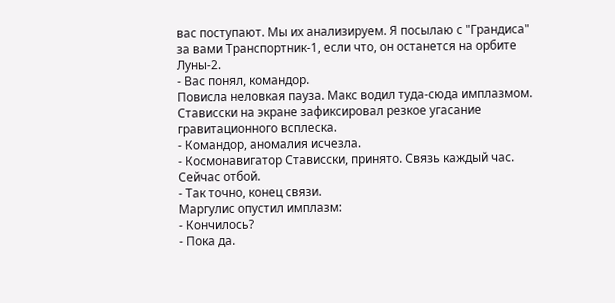вас поступают. Мы их анализируем. Я посылаю с "Грандиса" за вами Транспортник-1, если что, он останется на орбите Луны-2.
- Вас понял, командор.
Повисла неловкая пауза. Макс водил туда-сюда имплазмом. Стависски на экране зафиксировал резкое угасание гравитационного всплеска.
- Командор, аномалия исчезла.
- Космонавигатор Стависски, принято. Связь каждый час. Сейчас отбой.
- Так точно, конец связи.
Маргулис опустил имплазм:
- Кончилось?
- Пока да.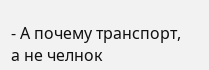- А почему транспорт, а не челнок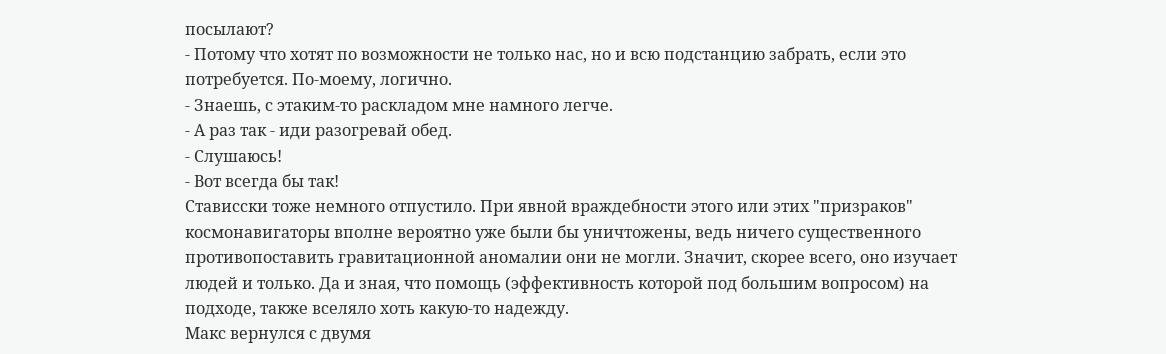посылают?
- Потому что хотят по возможности не только нас, но и всю подстанцию забрать, если это потребуется. По-моему, логично.
- Знаешь, с этаким-то раскладом мне намного легче.
- А раз так - иди разогревай обед.
- Слушаюсь!
- Вот всегда бы так!
Стависски тоже немного отпустило. При явной враждебности этого или этих "призраков" космонавигаторы вполне вероятно уже были бы уничтожены, ведь ничего существенного противопоставить гравитационной аномалии они не могли. Значит, скорее всего, оно изучает людей и только. Да и зная, что помощь (эффективность которой под большим вопросом) на подходе, также вселяло хоть какую-то надежду.
Макс вернулся с двумя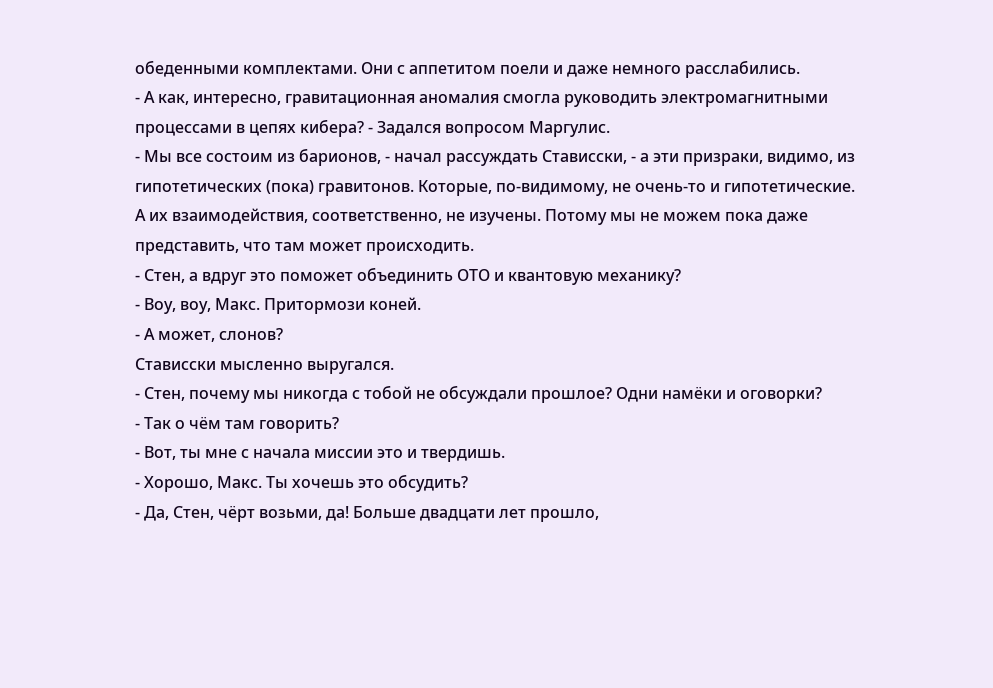обеденными комплектами. Они с аппетитом поели и даже немного расслабились.
- А как, интересно, гравитационная аномалия смогла руководить электромагнитными процессами в цепях кибера? - Задался вопросом Маргулис.
- Мы все состоим из барионов, - начал рассуждать Стависски, - а эти призраки, видимо, из гипотетических (пока) гравитонов. Которые, по-видимому, не очень-то и гипотетические. А их взаимодействия, соответственно, не изучены. Потому мы не можем пока даже представить, что там может происходить.
- Стен, а вдруг это поможет объединить ОТО и квантовую механику?
- Воу, воу, Макс. Притормози коней.
- А может, слонов?
Стависски мысленно выругался.
- Стен, почему мы никогда с тобой не обсуждали прошлое? Одни намёки и оговорки?
- Так о чём там говорить?
- Вот, ты мне с начала миссии это и твердишь.
- Хорошо, Макс. Ты хочешь это обсудить?
- Да, Стен, чёрт возьми, да! Больше двадцати лет прошло,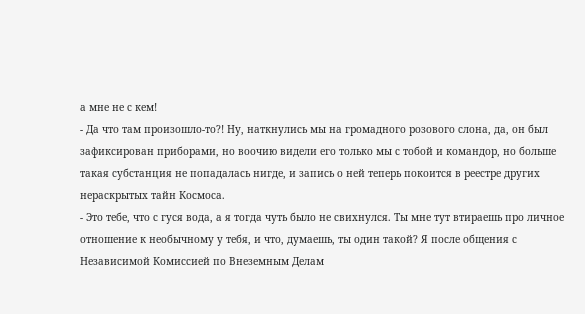а мне не с кем!
- Да что там произошло-то?! Ну, наткнулись мы на громадного розового слона, да, он был зафиксирован приборами, но воочию видели его только мы с тобой и командор, но больше такая субстанция не попадалась нигде, и запись о ней теперь покоится в реестре других нераскрытых тайн Космоса.
- Это тебе, что с гуся вода, а я тогда чуть было не свихнулся. Ты мне тут втираешь про личное отношение к необычному у тебя, и что, думаешь, ты один такой? Я после общения с Независимой Комиссией по Внеземным Делам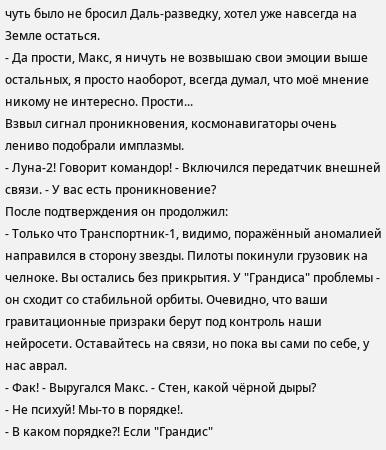чуть было не бросил Даль-разведку, хотел уже навсегда на Земле остаться.
- Да прости, Макс, я ничуть не возвышаю свои эмоции выше остальных, я просто наоборот, всегда думал, что моё мнение никому не интересно. Прости...
Взвыл сигнал проникновения, космонавигаторы очень лениво подобрали имплазмы.
- Луна-2! Говорит командор! - Включился передатчик внешней связи. - У вас есть проникновение?
После подтверждения он продолжил:
- Только что Транспортник-1, видимо, поражённый аномалией направился в сторону звезды. Пилоты покинули грузовик на челноке. Вы остались без прикрытия. У "Грандиса" проблемы - он сходит со стабильной орбиты. Очевидно, что ваши гравитационные призраки берут под контроль наши нейросети. Оставайтесь на связи, но пока вы сами по себе, у нас аврал.
- Фак! - Выругался Макс. - Стен, какой чёрной дыры?
- Не психуй! Мы-то в порядке!.
- В каком порядке?! Если "Грандис"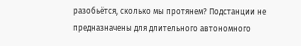разобьётся, сколько мы протянем? Подстанции не предназначены для длительного автономного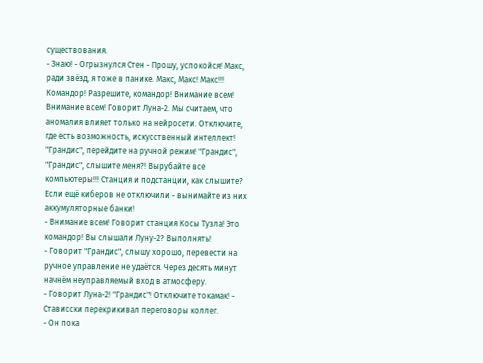существования.
- Знаю! - Огрызнулся Стен - Прошу, успокойся! Макс, ради звёзд, я тоже в панике. Макс, Макс! Макс!!! Командор! Разрешите, командор! Внимание всем! Внимание всем! Говорит Луна-2. Мы считаем, что аномалия влияет только на нейросети. Отключите, где есть возможность, искусственный интеллект! "Грандис", перейдите на ручной режим! "Грандис", "Грандис", слышите меня?! Вырубайте все компьютеры!!! Станция и подстанции, как слышите? Если ещё киберов не отключили - вынимайте из них аккумуляторные банки!
- Внимание всем! Говорит станция Косы Тузла! Это командор! Вы слышали Луну-2? Выполнять!
- Говорит "Грандис", слышу хорошо, перевести на ручное управление не удаётся. Через десять минут начнём неуправляемый вход в атмосферу.
- Говорит Луна-2! "Грандис"! Отключите токамак! - Стависски перекрикивал переговоры коллег.
- Он пока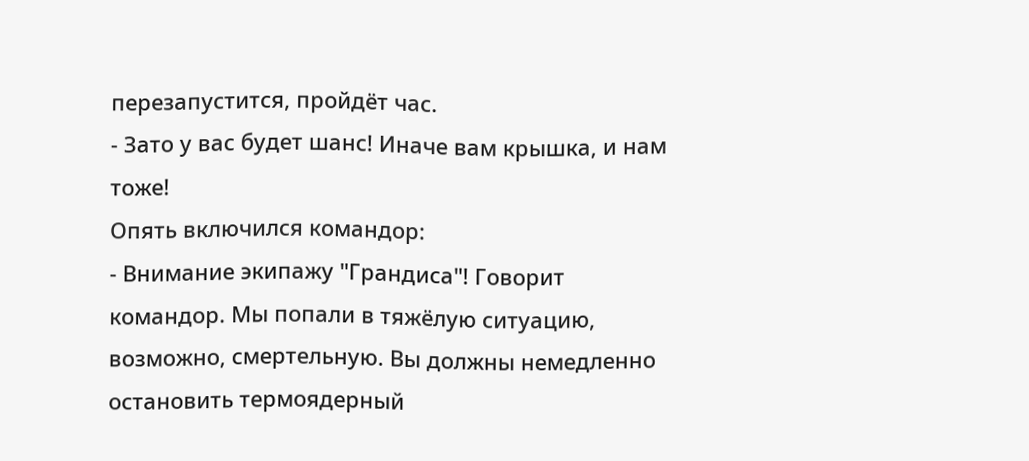перезапустится, пройдёт час.
- Зато у вас будет шанс! Иначе вам крышка, и нам тоже!
Опять включился командор:
- Внимание экипажу "Грандиса"! Говорит командор. Мы попали в тяжёлую ситуацию, возможно, смертельную. Вы должны немедленно остановить термоядерный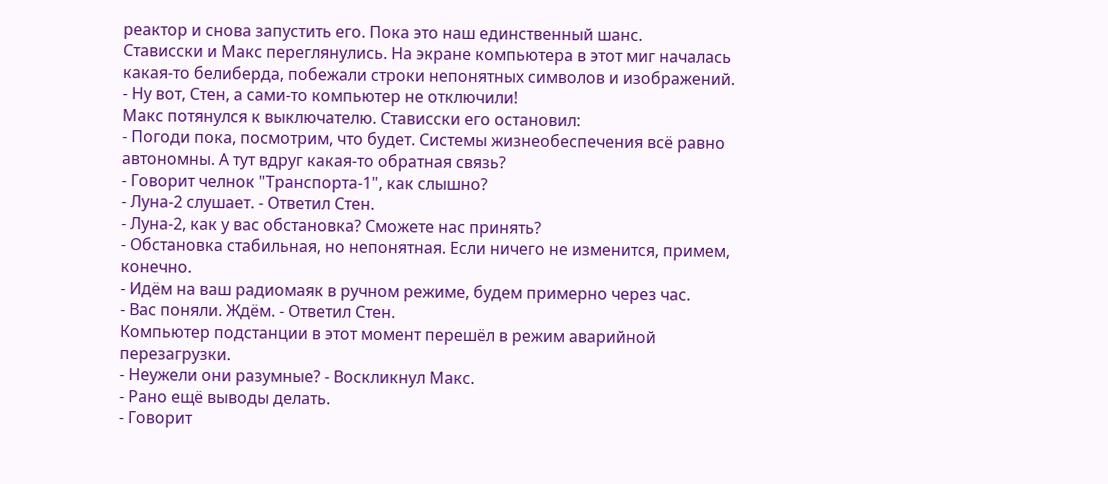реактор и снова запустить его. Пока это наш единственный шанс.
Стависски и Макс переглянулись. На экране компьютера в этот миг началась какая-то белиберда, побежали строки непонятных символов и изображений.
- Ну вот, Стен, а сами-то компьютер не отключили!
Макс потянулся к выключателю. Стависски его остановил:
- Погоди пока, посмотрим, что будет. Системы жизнеобеспечения всё равно автономны. А тут вдруг какая-то обратная связь?
- Говорит челнок "Транспорта-1", как слышно?
- Луна-2 слушает. - Ответил Стен.
- Луна-2, как у вас обстановка? Сможете нас принять?
- Обстановка стабильная, но непонятная. Если ничего не изменится, примем, конечно.
- Идём на ваш радиомаяк в ручном режиме, будем примерно через час.
- Вас поняли. Ждём. - Ответил Стен.
Компьютер подстанции в этот момент перешёл в режим аварийной перезагрузки.
- Неужели они разумные? - Воскликнул Макс.
- Рано ещё выводы делать.
- Говорит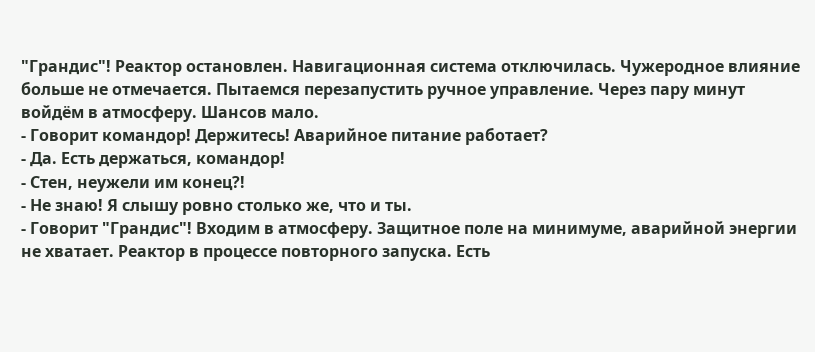"Грандис"! Реактор остановлен. Навигационная система отключилась. Чужеродное влияние больше не отмечается. Пытаемся перезапустить ручное управление. Через пару минут войдём в атмосферу. Шансов мало.
- Говорит командор! Держитесь! Аварийное питание работает?
- Да. Есть держаться, командор!
- Стен, неужели им конец?!
- Не знаю! Я слышу ровно столько же, что и ты.
- Говорит "Грандис"! Входим в атмосферу. Защитное поле на минимуме, аварийной энергии не хватает. Реактор в процессе повторного запуска. Есть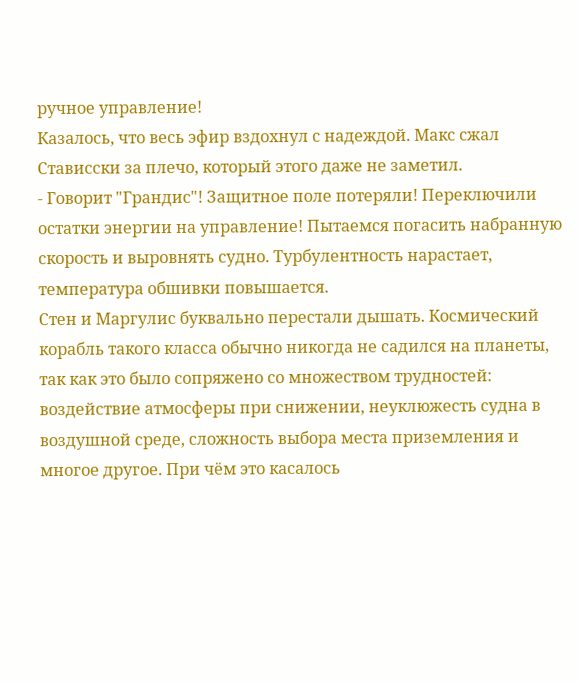ручное управление!
Казалось, что весь эфир вздохнул с надеждой. Макс сжал Стависски за плечо, который этого даже не заметил.
- Говорит "Грандис"! Защитное поле потеряли! Переключили остатки энергии на управление! Пытаемся погасить набранную скорость и выровнять судно. Турбулентность нарастает, температура обшивки повышается.
Стен и Маргулис буквально перестали дышать. Космический корабль такого класса обычно никогда не садился на планеты, так как это было сопряжено со множеством трудностей: воздействие атмосферы при снижении, неуклюжесть судна в воздушной среде, сложность выбора места приземления и многое другое. При чём это касалось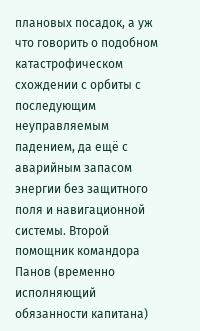плановых посадок, а уж что говорить о подобном катастрофическом схождении с орбиты с последующим неуправляемым падением, да ещё с аварийным запасом энергии без защитного поля и навигационной системы. Второй помощник командора Панов (временно исполняющий обязанности капитана)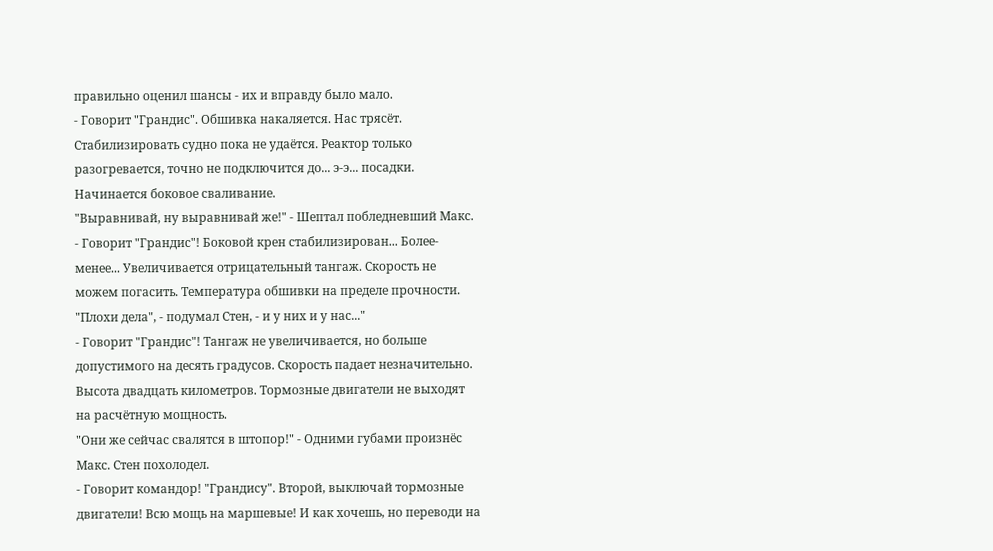правильно оценил шансы - их и вправду было мало.
- Говорит "Грандис". Обшивка накаляется. Нас трясёт. Стабилизировать судно пока не удаётся. Реактор только разогревается, точно не подключится до... э-э... посадки. Начинается боковое сваливание.
"Выравнивай, ну выравнивай же!" - Шептал побледневший Макс.
- Говорит "Грандис"! Боковой крен стабилизирован... Более-менее... Увеличивается отрицательный тангаж. Скорость не можем погасить. Температура обшивки на пределе прочности.
"Плохи дела", - подумал Стен, - и у них и у нас..."
- Говорит "Грандис"! Тангаж не увеличивается, но больше допустимого на десять градусов. Скорость падает незначительно. Высота двадцать километров. Тормозные двигатели не выходят на расчётную мощность.
"Они же сейчас свалятся в штопор!" - Одними губами произнёс Макс. Стен похолодел.
- Говорит командор! "Грандису". Второй, выключай тормозные двигатели! Всю мощь на маршевые! И как хочешь, но переводи на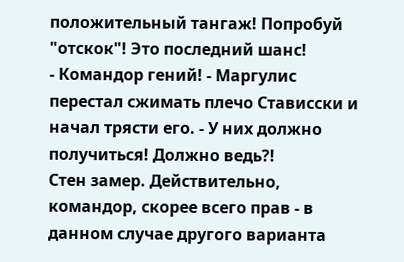положительный тангаж! Попробуй "отскок"! Это последний шанс!
- Командор гений! - Маргулис перестал сжимать плечо Стависски и начал трясти его. - У них должно получиться! Должно ведь?!
Стен замер. Действительно, командор, скорее всего прав - в данном случае другого варианта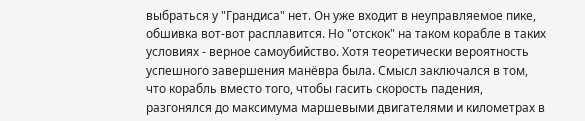выбраться у "Грандиса" нет. Он уже входит в неуправляемое пике, обшивка вот-вот расплавится. Но "отскок" на таком корабле в таких условиях - верное самоубийство. Хотя теоретически вероятность успешного завершения манёвра была. Смысл заключался в том, что корабль вместо того, чтобы гасить скорость падения, разгонялся до максимума маршевыми двигателями и километрах в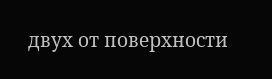двух от поверхности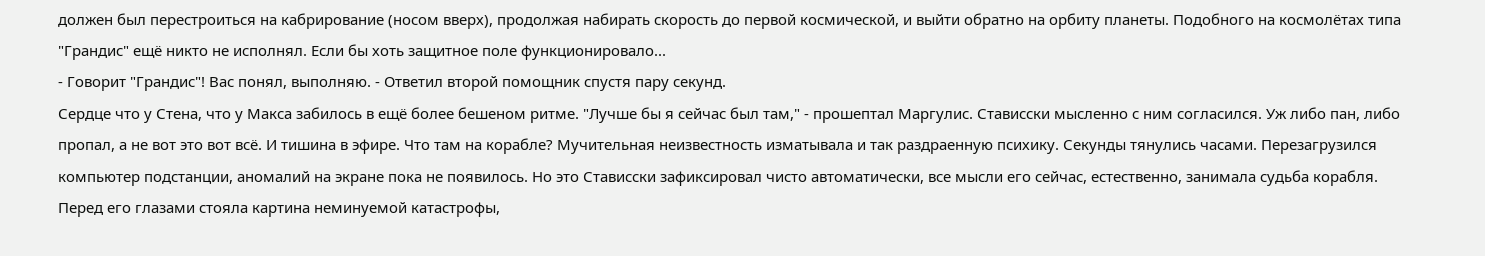должен был перестроиться на кабрирование (носом вверх), продолжая набирать скорость до первой космической, и выйти обратно на орбиту планеты. Подобного на космолётах типа "Грандис" ещё никто не исполнял. Если бы хоть защитное поле функционировало...
- Говорит "Грандис"! Вас понял, выполняю. - Ответил второй помощник спустя пару секунд.
Сердце что у Стена, что у Макса забилось в ещё более бешеном ритме. "Лучше бы я сейчас был там," - прошептал Маргулис. Стависски мысленно с ним согласился. Уж либо пан, либо пропал, а не вот это вот всё. И тишина в эфире. Что там на корабле? Мучительная неизвестность изматывала и так раздраенную психику. Секунды тянулись часами. Перезагрузился компьютер подстанции, аномалий на экране пока не появилось. Но это Стависски зафиксировал чисто автоматически, все мысли его сейчас, естественно, занимала судьба корабля. Перед его глазами стояла картина неминуемой катастрофы,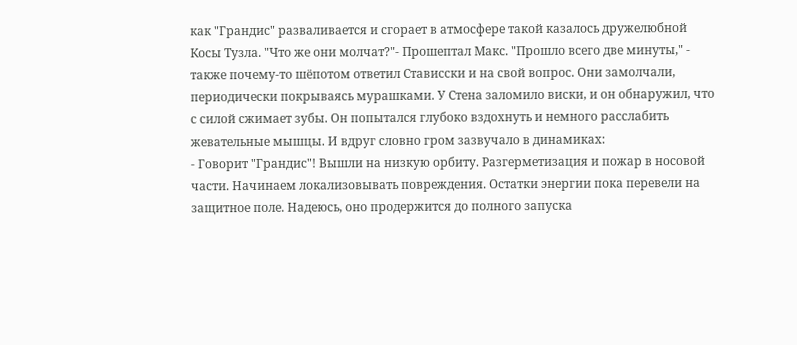как "Грандис" разваливается и сгорает в атмосфере такой казалось дружелюбной Косы Тузла. "Что же они молчат?"- Прошептал Макс. "Прошло всего две минуты," - также почему-то шёпотом ответил Стависски и на свой вопрос. Они замолчали, периодически покрываясь мурашками. У Стена заломило виски, и он обнаружил, что с силой сжимает зубы. Он попытался глубоко вздохнуть и немного расслабить жевательные мышцы. И вдруг словно гром зазвучало в динамиках:
- Говорит "Грандис"! Вышли на низкую орбиту. Разгерметизация и пожар в носовой части. Начинаем локализовывать повреждения. Остатки энергии пока перевели на защитное поле. Надеюсь, оно продержится до полного запуска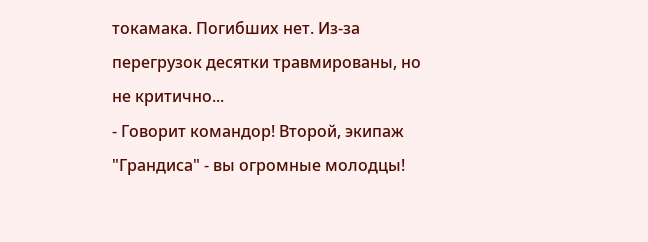токамака. Погибших нет. Из-за перегрузок десятки травмированы, но не критично...
- Говорит командор! Второй, экипаж "Грандиса" - вы огромные молодцы!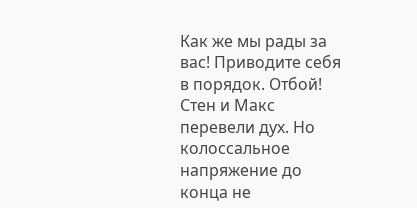Как же мы рады за вас! Приводите себя в порядок. Отбой!
Стен и Макс перевели дух. Но колоссальное напряжение до конца не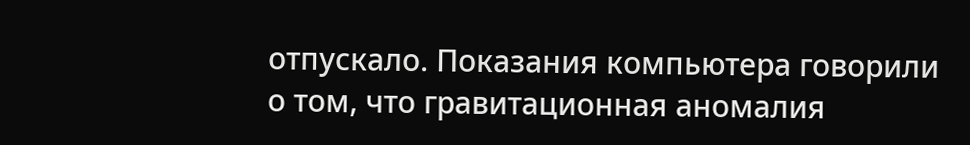отпускало. Показания компьютера говорили о том, что гравитационная аномалия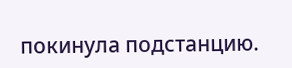покинула подстанцию.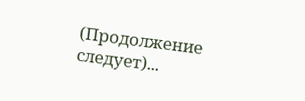(Продолжение следует)...